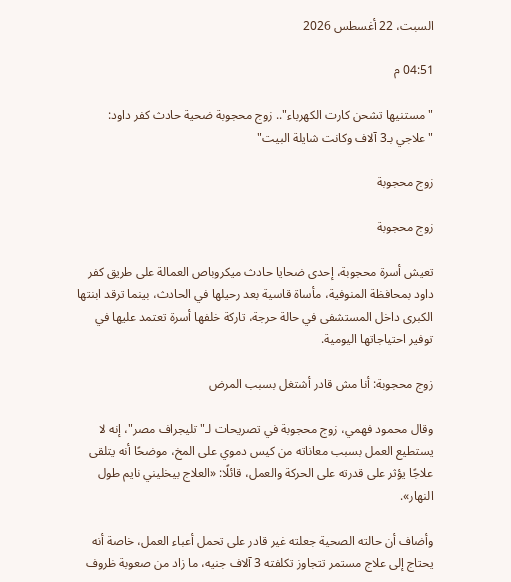السبت، 22 أغسطس 2026

04:51 م

"مستنيها تشحن كارت الكهرباء".. زوج محجوبة ضحية حادث كفر داود: "علاجي بـ3 آلاف وكانت شايلة البيت"

زوج محجوبة

زوج محجوبة

تعيش أسرة محجوبة، إحدى ضحايا حادث ميكروباص العمالة على طريق كفر داود بمحافظة المنوفية، مأساة قاسية بعد رحيلها في الحادث، بينما ترقد ابنتها الكبرى داخل المستشفى في حالة حرجة، تاركة خلفها أسرة تعتمد عليها في توفير احتياجاتها اليومية.

زوج محجوبة: أنا مش قادر أشتغل بسبب المرض

وقال محمود فهمي، زوج محجوبة في تصريحات لـ"تليجراف مصر"، إنه لا يستطيع العمل بسبب معاناته من كيس دموي على المخ، موضحًا أنه يتلقى علاجًا يؤثر على قدرته على الحركة والعمل، قائلًا: «العلاج بيخليني نايم طول النهار».

وأضاف أن حالته الصحية جعلته غير قادر على تحمل أعباء العمل، خاصة أنه يحتاج إلى علاج مستمر تتجاوز تكلفته 3 آلاف جنيه، ما زاد من صعوبة ظروف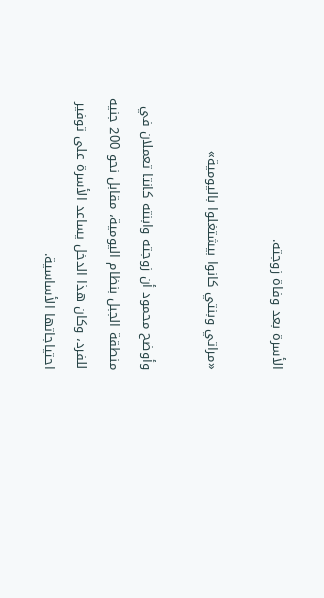الأسرة بعد وفاة زوجته.

«مراتي وبنتي كانوا بيشتغلوا باليومية»

وأوضح محمود أن زوجته وابنته كانتا تعملان في منطقة الجبل بنظام اليومية، مقابل نحو 200 جنيه للفرد، وكان هذا الدخل يساعد الأسرة على توفير احتياجاتها الأساسية.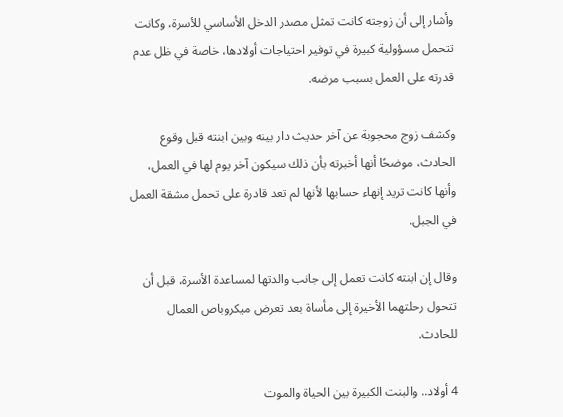وأشار إلى أن زوجته كانت تمثل مصدر الدخل الأساسي للأسرة، وكانت تتحمل مسؤولية كبيرة في توفير احتياجات أولادها، خاصة في ظل عدم قدرته على العمل بسبب مرضه.

وكشف زوج محجوبة عن آخر حديث دار بينه وبين ابنته قبل وقوع الحادث، موضحًا أنها أخبرته بأن ذلك سيكون آخر يوم لها في العمل، وأنها كانت تريد إنهاء حسابها لأنها لم تعد قادرة على تحمل مشقة العمل في الجبل.

وقال إن ابنته كانت تعمل إلى جانب والدتها لمساعدة الأسرة، قبل أن تتحول رحلتهما الأخيرة إلى مأساة بعد تعرض ميكروباص العمال للحادث.

4 أولاد.. والبنت الكبيرة بين الحياة والموت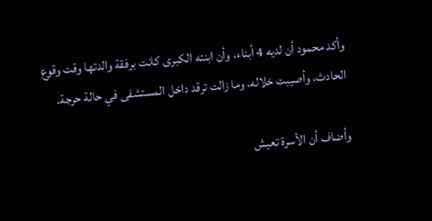وأكد محمود أن لديه 4 أبناء، وأن ابنته الكبرى كانت برفقة والدتها وقت وقوع الحادث، وأصيبت خلاله، وما زالت ترقد داخل المستشفى في حالة حرجة.

وأضاف أن الأسرة تعيش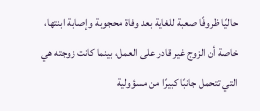حاليًا ظروفًا صعبة للغاية بعد وفاة محجوبة وإصابة ابنتها، خاصة أن الزوج غير قادر على العمل، بينما كانت زوجته هي التي تتحمل جانبًا كبيرًا من مسؤولية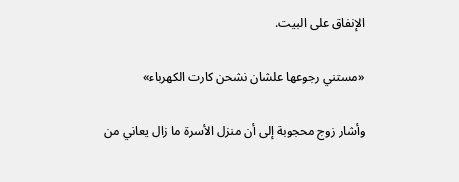الإنفاق على البيت.

«مستني رجوعها علشان نشحن كارت الكهرباء»

وأشار زوج محجوبة إلى أن منزل الأسرة ما زال يعاني من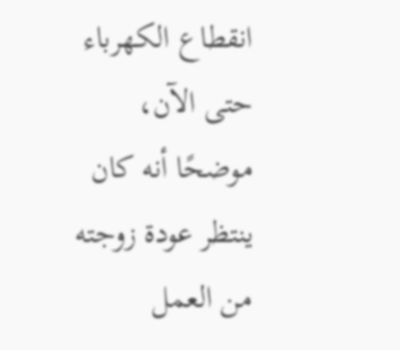انقطاع الكهرباء حتى الآن، موضحًا أنه كان ينتظر عودة زوجته من العمل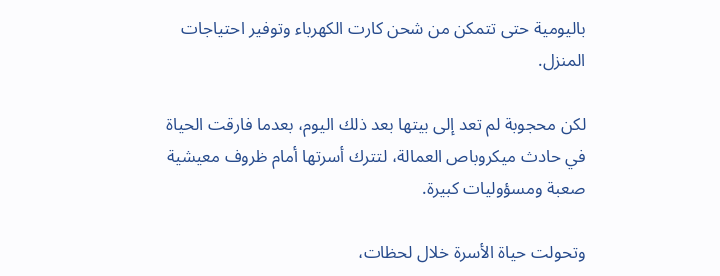باليومية حتى تتمكن من شحن كارت الكهرباء وتوفير احتياجات المنزل.

لكن محجوبة لم تعد إلى بيتها بعد ذلك اليوم، بعدما فارقت الحياة في حادث ميكروباص العمالة، لتترك أسرتها أمام ظروف معيشية صعبة ومسؤوليات كبيرة.

وتحولت حياة الأسرة خلال لحظات،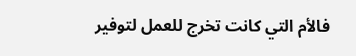فالأم التي كانت تخرج للعمل لتوفير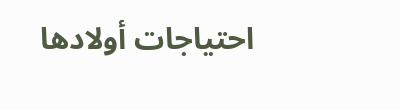احتياجات أولادها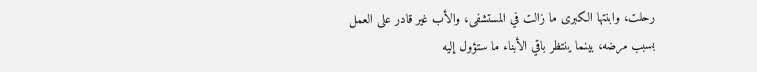رحلت، وابنتها الكبرى ما زالت في المستشفى، والأب غير قادر على العمل بسبب مرضه، بينما ينتظر باقي الأبناء ما ستؤول إليه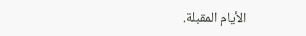الأيام المقبلة.